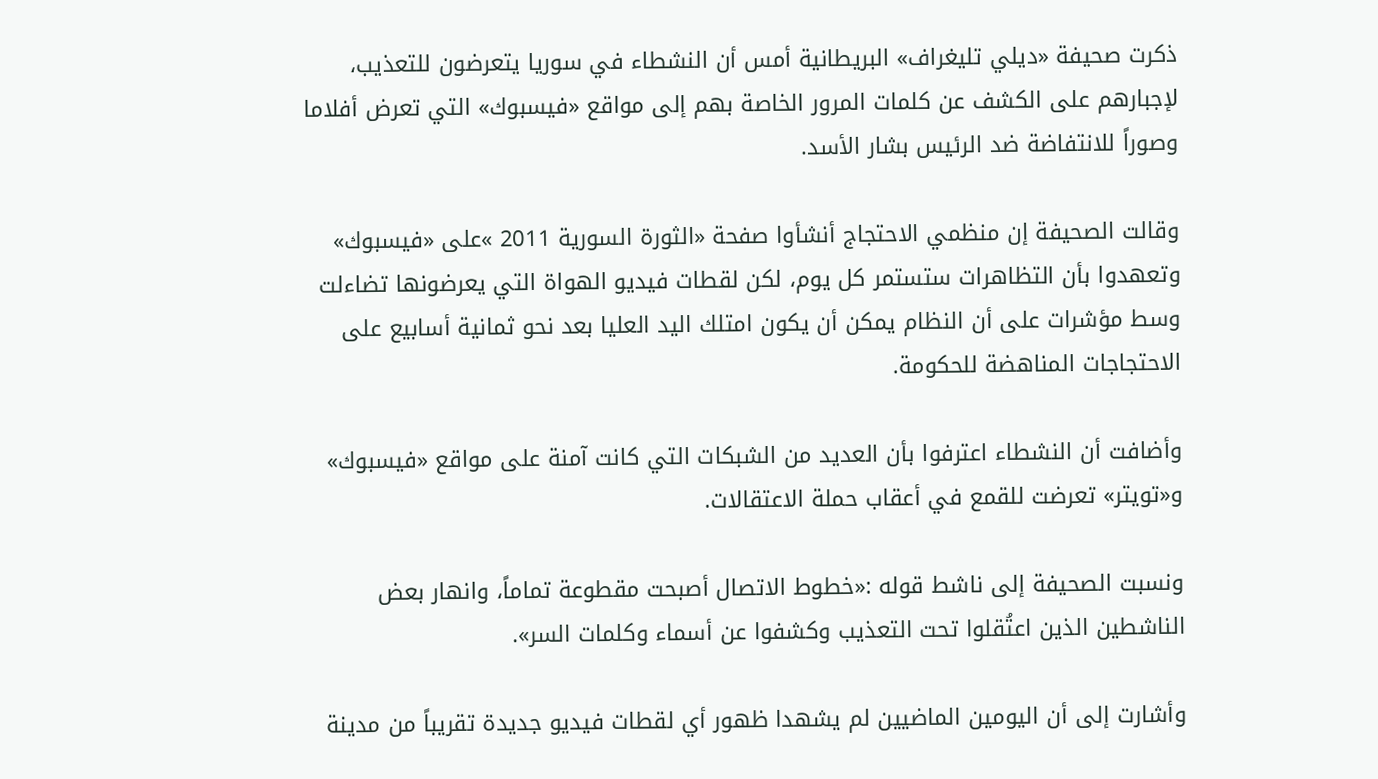ذكرت صحيفة «ديلي تليغراف» البريطانية أمس أن النشطاء في سوريا يتعرضون للتعذيب، لإجبارهم على الكشف عن كلمات المرور الخاصة بهم إلى مواقع «فيسبوك» التي تعرض أفلاما وصوراً للانتفاضة ضد الرئيس بشار الأسد.

وقالت الصحيفة إن منظمي الاحتجاج أنشأوا صفحة «الثورة السورية 2011 »على «فيسبوك» وتعهدوا بأن التظاهرات ستستمر كل يوم، لكن لقطات فيديو الهواة التي يعرضونها تضاءلت وسط مؤشرات على أن النظام يمكن أن يكون امتلك اليد العليا بعد نحو ثمانية أسابيع على الاحتجاجات المناهضة للحكومة.

وأضافت أن النشطاء اعترفوا بأن العديد من الشبكات التي كانت آمنة على مواقع «فيسبوك» و«تويتر» تعرضت للقمع في أعقاب حملة الاعتقالات.

ونسبت الصحيفة إلى ناشط قوله :«خطوط الاتصال أصبحت مقطوعة تماماً، وانهار بعض الناشطين الذين اعتُقلوا تحت التعذيب وكشفوا عن أسماء وكلمات السر».

وأشارت إلى أن اليومين الماضيين لم يشهدا ظهور أي لقطات فيديو جديدة تقريباً من مدينة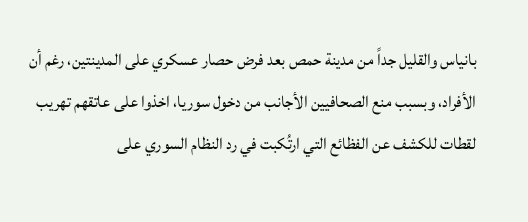بانياس والقليل جداً من مدينة حمص بعد فرض حصار عسكري على المدينتين، رغم أن الأفراد، وبسبب منع الصحافيين الأجانب من دخول سوريا، اخذوا على عاتقهم تهريب لقطات للكشف عن الفظائع التي ارتُكبت في رد النظام السوري على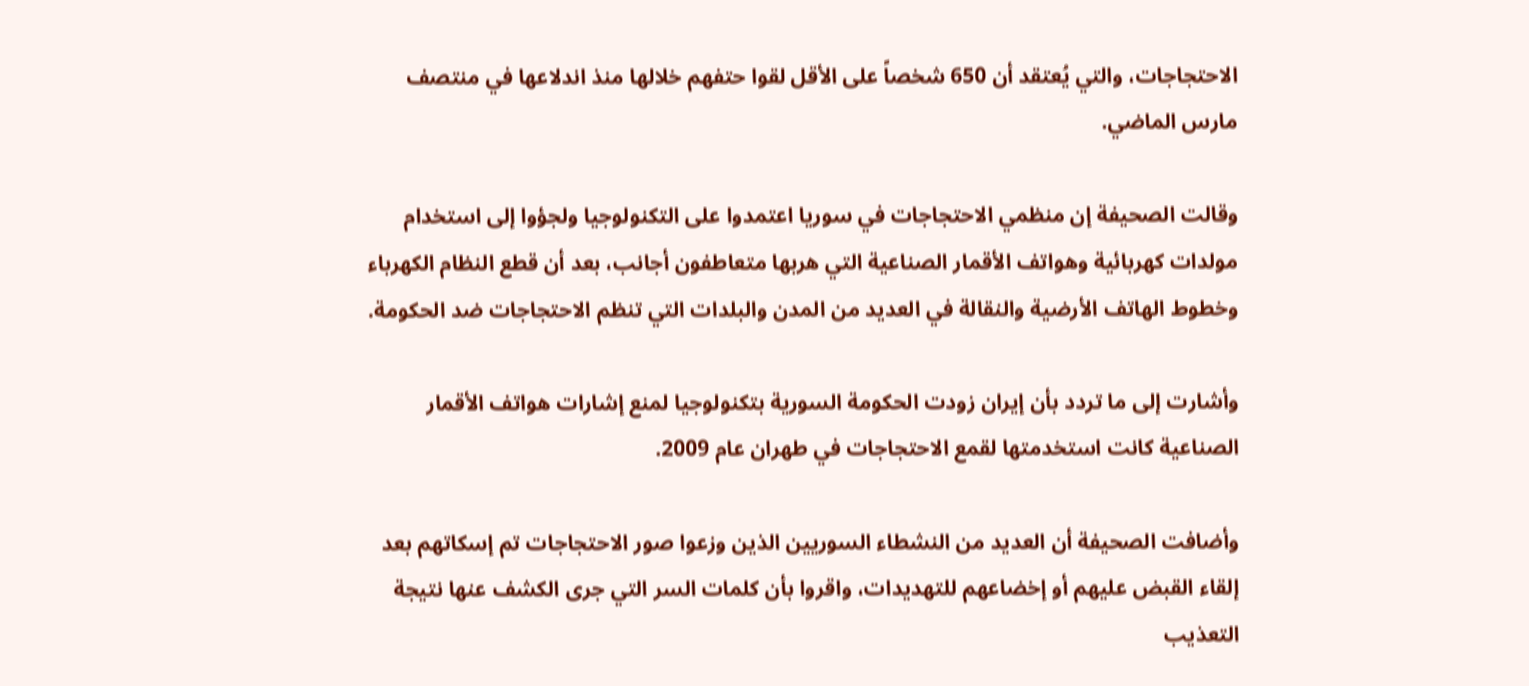الاحتجاجات، والتي يُعتقد أن 650 شخصاً على الأقل لقوا حتفهم خلالها منذ اندلاعها في منتصف مارس الماضي.

وقالت الصحيفة إن منظمي الاحتجاجات في سوريا اعتمدوا على التكنولوجيا ولجؤوا إلى استخدام مولدات كهربائية وهواتف الأقمار الصناعية التي هربها متعاطفون أجانب، بعد أن قطع النظام الكهرباء وخطوط الهاتف الأرضية والنقالة في العديد من المدن والبلدات التي تنظم الاحتجاجات ضد الحكومة.

وأشارت إلى ما تردد بأن إيران زودت الحكومة السورية بتكنولوجيا لمنع إشارات هواتف الأقمار الصناعية كانت استخدمتها لقمع الاحتجاجات في طهران عام 2009.

وأضافت الصحيفة أن العديد من النشطاء السوريين الذين وزعوا صور الاحتجاجات تم إسكاتهم بعد إلقاء القبض عليهم أو إخضاعهم للتهديدات، واقروا بأن كلمات السر التي جرى الكشف عنها نتيجة التعذيب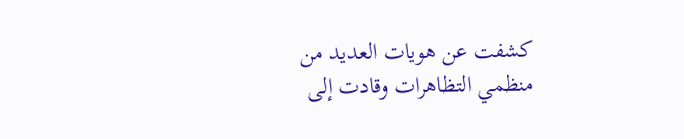كشفت عن هويات العديد من منظمي التظاهرات وقادت إلى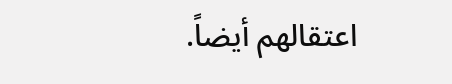اعتقالهم أيضاً.